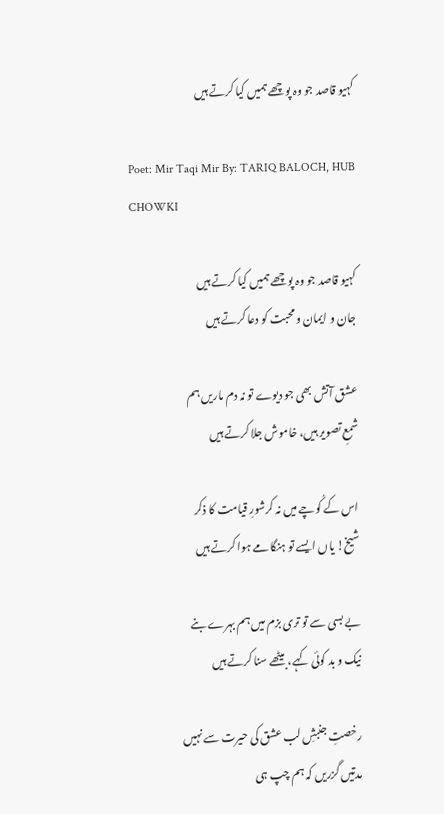کہیو قاصد جو وہ پوچھے ہمیں کیا کرتے ہیں

Poet: Mir Taqi Mir By: TARIQ BALOCH, HUB CHOWKI

کہیو قاصد جو وہ پوچھے ہمیں کیا کرتے ہیں
جان و ایمان و محبت کو دعا کرتے ہیں

عشق آتش بھی جو دیوے تو نہ دم ماریں ہم
شمعِ تصویر ہیں، خاموش جلا کرتے ہیں

اس کے کُوچے میں نہ کرشورِ قیامت کا ذکر
شیخ! یاں ایسے تو ہنگامے ہوا کرتے ہیں

بے بسی سے تو تری بزم میں ہم بہرے بنے
نیک و بد کوئی کہے، بیٹھے سنا کرتے ہیں

رخصتِ جنبشِ لب عشق کی حیرت سے نہیں
مدتیں گزریں کہ ہم چپ ہی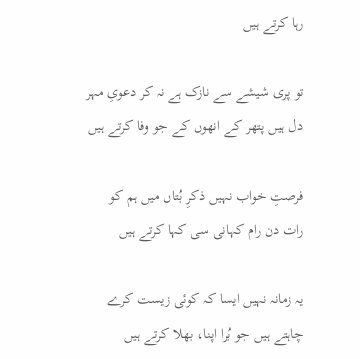رہا کرتے ہیں

تو پری شیشے سے نازک ہے نہ کر دعویِ مہر
دل ہیں پتھر کے انھوں کے جو وفا کرتے ہیں

فرصتِ خواب نہیں ذکرِ بُتاں میں ہم کو
رات دن رام کہانی سی کہا کرتے ہیں

یہ زمانہ نہیں ایسا کہ کوئی زیست کرے
چاہتے ہیں جو بُرا اپنا، بھلا کرتے ہیں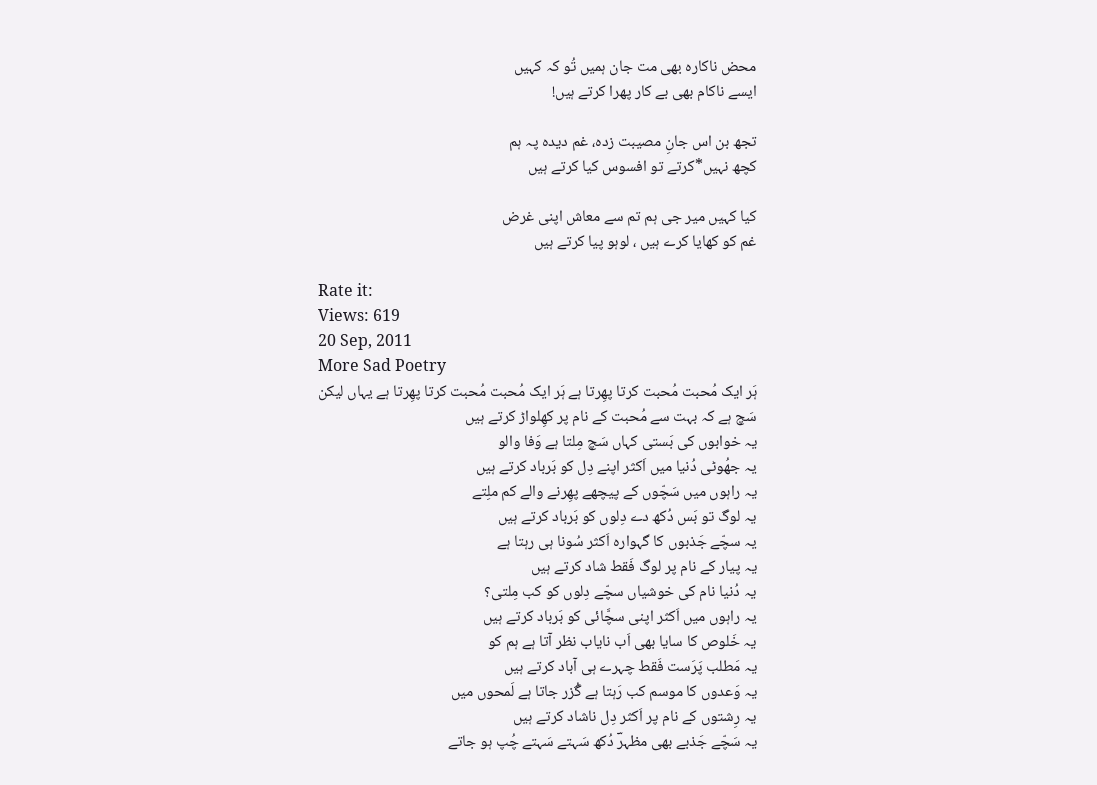محض ناکارہ بھی مت جان ہمیں تُو کہ کہیں
ایسے ناکام بھی بے کار پھرا کرتے ہیں!

تجھ بن اس جانِ مصیبت زدہ، غم دیدہ پہ ہم
کچھ نہیں*کرتے تو افسوس کیا کرتے ہیں

کیا کہیں میر جی ہم تم سے معاش اپنی غرض
غم کو کھایا کرے ہیں ، لوہو پیا کرتے ہیں

Rate it:
Views: 619
20 Sep, 2011
More Sad Poetry
ہَر ایک مُحبت مُحبت کرتا پھِرتا ہے ہَر ایک مُحبت مُحبت کرتا پھِرتا ہے یہاں لیکن
سَچ ہے کہ بہت سے مُحبت کے نام پر کھِلواڑ کرتے ہیں
یہ خوابوں کی بَستی کہاں سَچ مِلتا ہے وَفا والو
یہ جھُوٹی دُنیا میں اَکثر اپنے دِل کو بَرباد کرتے ہیں
یہ راہوں میں سَچّوں کے پیچھے پھِرنے والے کم ملِتے
یہ لوگ تو بَس دُکھ دے دِلوں کو بَرباد کرتے ہیں
یہ سچّے جَذبوں کا گہوارہ اَکثر سُونا ہی رہتا ہے
یہ پیار کے نام پر لوگ فَقط شاد کرتے ہیں
یہ دُنیا نام کی خوشیاں سچّے دِلوں کو کب مِلتی؟
یہ راہوں میں اَکثر اپنی سچَّائی کو بَرباد کرتے ہیں
یہ خَلوص کا سایا بھی اَب نایاب نظر آتا ہے ہم کو
یہ مَطلب پَرَست فَقط چہرے ہی آباد کرتے ہیں
یہ وَعدوں کا موسم کب رَہتا ہے گُزر جاتا ہے لَمحوں میں
یہ رِشتوں کے نام پر اَکثر دِل ناشاد کرتے ہیں
یہ سَچّے جَذبے بھی مظہرؔ دُکھ سَہتے سَہتے چُپ ہو جاتے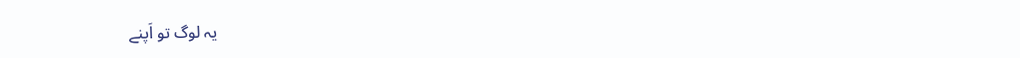یہ لوگ تو اَپنے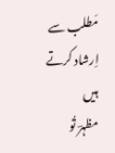مَطلب سے اِرشاد کرتے ہیں
مظہرؔ تُو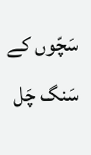سَچّوں کے سَنگ چَل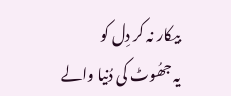بیکار نہ کر دِل کو
یہ جھُوٹ کی دُنیا والے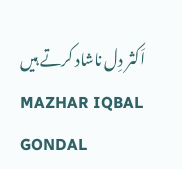اَکثر دِل ناشاد کرتے ہیں
MAZHAR IQBAL GONDAL